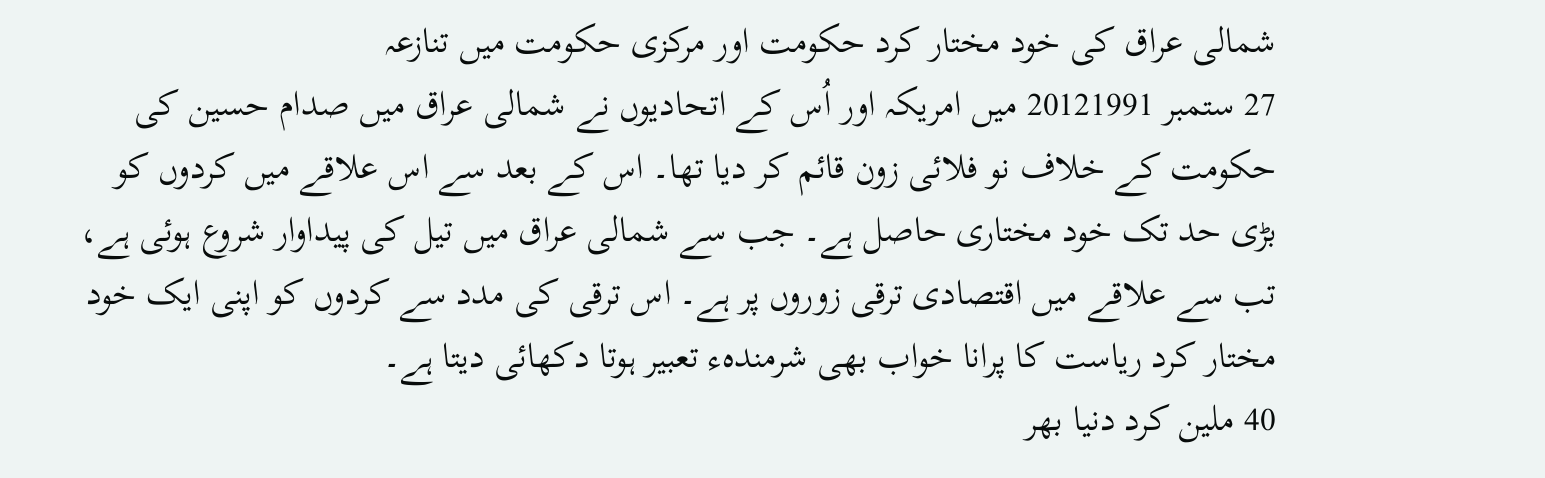شمالی عراق کی خود مختار کرد حکومت اور مرکزی حکومت ميں تنازعہ
27 ستمبر 20121991 ميں امريکہ اور اُس کے اتحاديوں نے شمالی عراق ميں صدام حسين کی حکومت کے خلاف نو فلائی زون قائم کر ديا تھا۔ اس کے بعد سے اس علاقے ميں کردوں کو بڑی حد تک خود مختاری حاصل ہے۔ جب سے شمالی عراق ميں تيل کی پيداوار شروع ہوئی ہے، تب سے علاقے ميں اقتصادی ترقی زوروں پر ہے۔ اس ترقی کی مدد سے کردوں کو اپنی ايک خود مختار کرد رياست کا پرانا خواب بھی شرمندہء تعبير ہوتا دکھائی ديتا ہے۔
40 ملين کرد دنيا بھر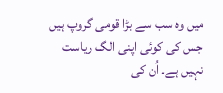ميں وہ سب سے بڑا قومی گروپ ہيں جس کی کوئی اپنی الگ رياست نہيں ہے۔ اُن کی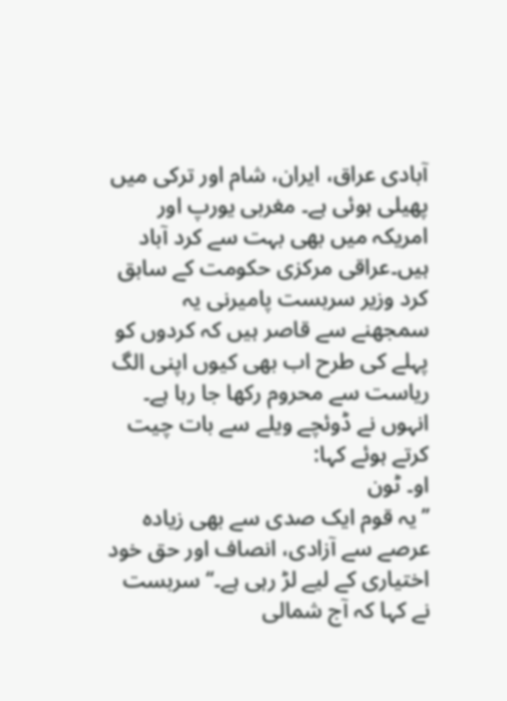آبادی عراق، ايران، شام اور ترکی ميں پھيلی ہوئی ہے۔ مغربی يورپ اور امريکہ ميں بھی بہت سے کرد آباد ہيں۔عراقی مرکزی حکومت کے سابق کرد وزير سربست پاميرنی يہ سمجھنے سے قاصر ہيں کہ کردوں کو پہلے کی طرح اب بھی کيوں اپنی الگ رياست سے محروم رکھا جا رہا ہے۔ انہوں نے ڈوئچے ويلے سے بات چیت کرتے ہوئے کہا:
او۔ ٹون
’’يہ قوم ايک صدی سے بھی زيادہ عرصے سے آزادی، انصاف اور حق خود اختياری کے ليے لڑ رہی ہے۔‘‘ سربست نے کہا کہ آج شمالی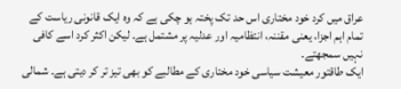عراق ميں کرد خود مختاری اس حد تک پختہ ہو چکی ہے کہ وہ ايک قانونی رياست کے تمام اہم اجزا، يعنی مقننہ، انتظاميہ اور عدليہ پر مشتمل ہے۔ ليکن اکثر کرد اسے کافی نہيں سمجھتے۔
ايک طاقتور معيشت سياسی خود مختاری کے مطالبے کو بھی تيز تر کر ديتی ہے۔ شمالی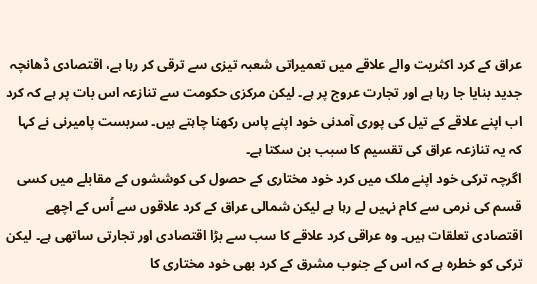عراق کے کرد اکثريت والے علاقے ميں تعميراتی شعبہ تيزی سے ترقی کر رہا ہے، اقتصادی ڈھانچہ جديد بنايا جا رہا ہے اور تجارت عروج پر ہے۔ ليکن مرکزی حکومت سے تنازعہ اس بات پر ہے کہ کرد اب اپنے علاقے کے تيل کی پوری آمدنی خود اپنے پاس رکھنا چاہتے ہيں۔ سربست پاميرنی نے کہا کہ يہ تنازعہ عراق کی تقسيم کا سبب بن سکتا ہے۔
اگرچہ ترکی خود اپنے ملک ميں کرد خود مختاری کے حصول کی کوششوں کے مقابلے ميں کسی قسم کی نرمی سے کام نہيں لے رہا ہے ليکن شمالی عراق کے کرد علاقوں سے اُس کے اچھے اقتصادی تعلقات ہيں۔ وہ عراقی کرد علاقے کا سب سے بڑا اقتصادی اور تجارتی ساتھی ہے۔ ليکن ترکی کو خطرہ ہے کہ اس کے جنوب مشرق کے کرد بھی خود مختاری کا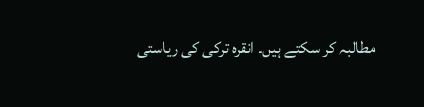مطالبہ کر سکتے ہيں۔ انقرہ ترکی کی ریاستی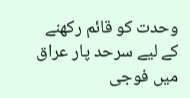وحدت کو قائم رکھنے کے ليے سرحد پار عراق ميں فوجی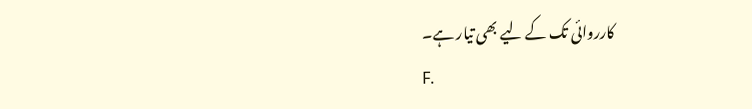کارروائی تک کے ليے بھی تيار ہے۔
F.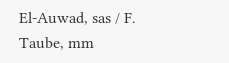El-Auwad, sas / F. Taube, mm